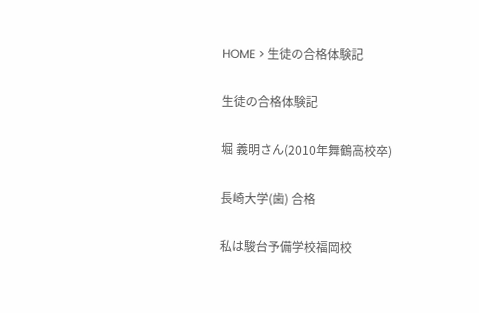HOME > 生徒の合格体験記

生徒の合格体験記

堀 義明さん(2010年舞鶴高校卒)

長崎大学(歯) 合格

私は駿台予備学校福岡校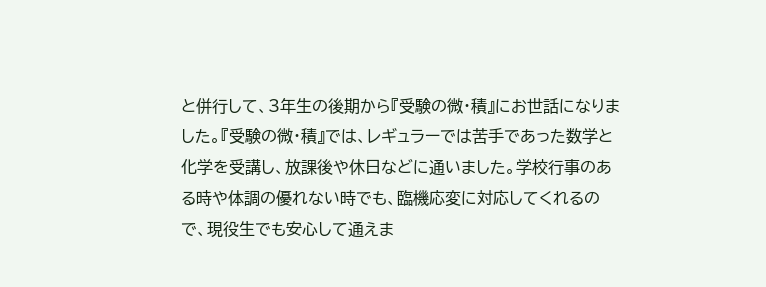と併行して、3年生の後期から『受験の微・積』にお世話になりました。『受験の微・積』では、レギュラーでは苦手であった数学と化学を受講し、放課後や休日などに通いました。学校行事のある時や体調の優れない時でも、臨機応変に対応してくれるので、現役生でも安心して通えま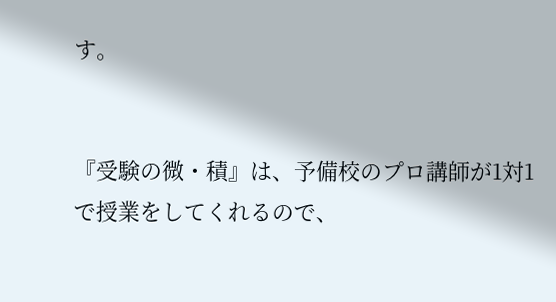す。


『受験の微・積』は、予備校のプロ講師が1対1で授業をしてくれるので、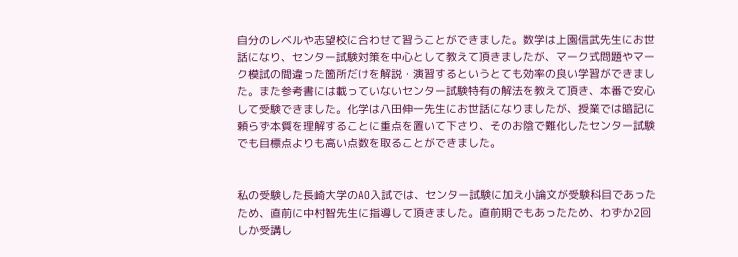自分のレベルや志望校に合わせて習うことができました。数学は上園信武先生にお世話になり、センター試験対策を中心として教えて頂きましたが、マーク式問題やマーク模試の間違った箇所だけを解説・演習するというとても効率の良い学習ができました。また参考書には載っていないセンター試験特有の解法を教えて頂き、本番で安心して受験できました。化学は八田伸一先生にお世話になりましたが、授業では暗記に頼らず本質を理解することに重点を置いて下さり、そのお陰で難化したセンター試験でも目標点よりも高い点数を取ることができました。


私の受験した長崎大学のAO入試では、センター試験に加え小論文が受験科目であったため、直前に中村智先生に指導して頂きました。直前期でもあったため、わずか2回しか受講し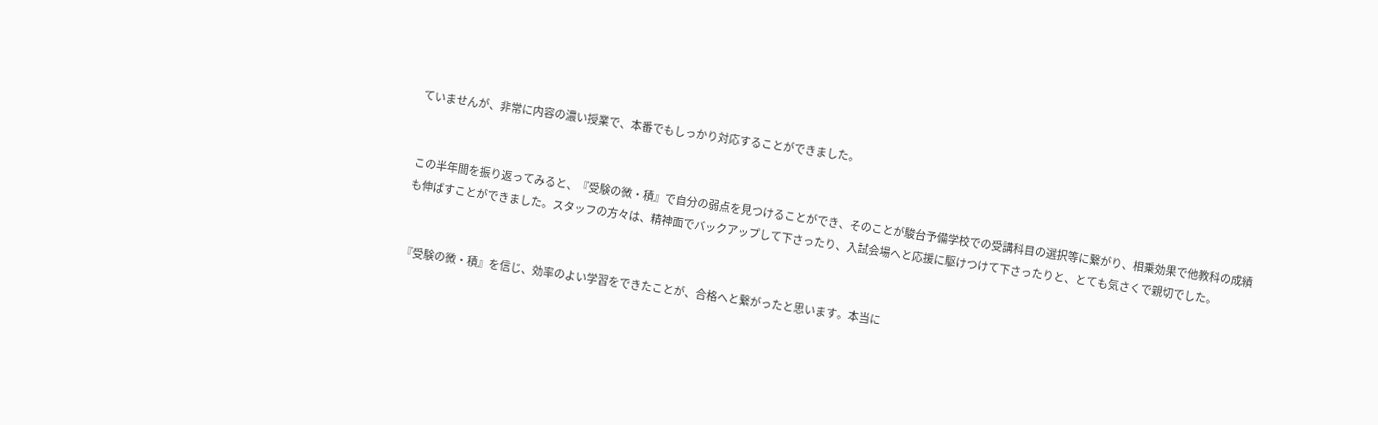ていませんが、非常に内容の濃い授業で、本番でもしっかり対応することができました。


この半年間を振り返ってみると、『受験の微・積』で自分の弱点を見つけることができ、そのことが駿台予備学校での受講科目の選択等に繋がり、相乗効果で他教科の成績も伸ばすことができました。スタッフの方々は、精神面でバックアップして下さったり、入試会場へと応援に駆けつけて下さったりと、とても気さくで親切でした。


『受験の微・積』を信じ、効率のよい学習をできたことが、合格へと繋がったと思います。本当に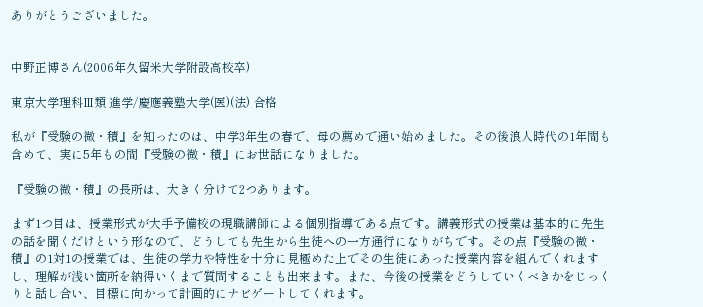ありがとうございました。


中野正博さん(2006年久留米大学附設高校卒)

東京大学理科Ⅲ類 進学/慶應義塾大学(医)(法) 合格

私が『受験の微・積』を知ったのは、中学3年生の春で、母の薦めで通い始めました。その後浪人時代の1年間も含めて、実に5年もの間『受験の微・積』にお世話になりました。

『受験の微・積』の長所は、大きく分けて2つあります。

まず1つ目は、授業形式が大手予備校の現職講師による個別指導である点です。講義形式の授業は基本的に先生の話を聞くだけという形なので、どうしても先生から生徒への一方通行になりがちです。その点『受験の微・積』の1対1の授業では、生徒の学力や特性を十分に見極めた上でその生徒にあった授業内容を組んでくれますし、理解が浅い箇所を納得いくまで質問することも出来ます。また、今後の授業をどうしていくべきかをじっくりと話し合い、目標に向かって計画的にナビゲートしてくれます。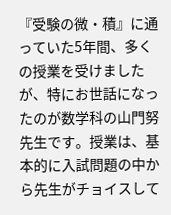『受験の微・積』に通っていた5年間、多くの授業を受けましたが、特にお世話になったのが数学科の山門努先生です。授業は、基本的に入試問題の中から先生がチョイスして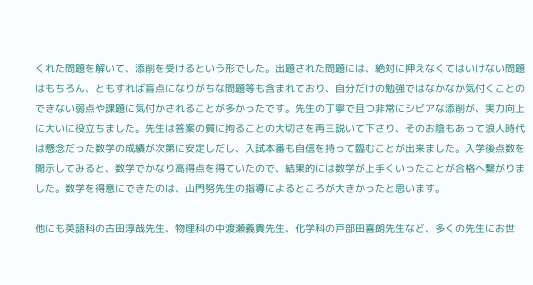くれた問題を解いて、添削を受けるという形でした。出題された問題には、絶対に押えなくてはいけない問題はもちろん、ともすれば盲点になりがちな問題等も含まれており、自分だけの勉強ではなかなか気付くことのできない弱点や課題に気付かされることが多かったです。先生の丁寧で且つ非常にシビアな添削が、実力向上に大いに役立ちました。先生は答案の質に拘ることの大切さを再三説いて下さり、そのお陰もあって浪人時代は懸念だった数学の成績が次第に安定しだし、入試本番も自信を持って臨むことが出来ました。入学後点数を開示してみると、数学でかなり高得点を得ていたので、結果的には数学が上手くいったことが合格へ繋がりました。数学を得意にできたのは、山門努先生の指導によるところが大きかったと思います。

他にも英語科の古田淳哉先生、物理科の中渡瀬義貴先生、化学科の戸部田喜朗先生など、多くの先生にお世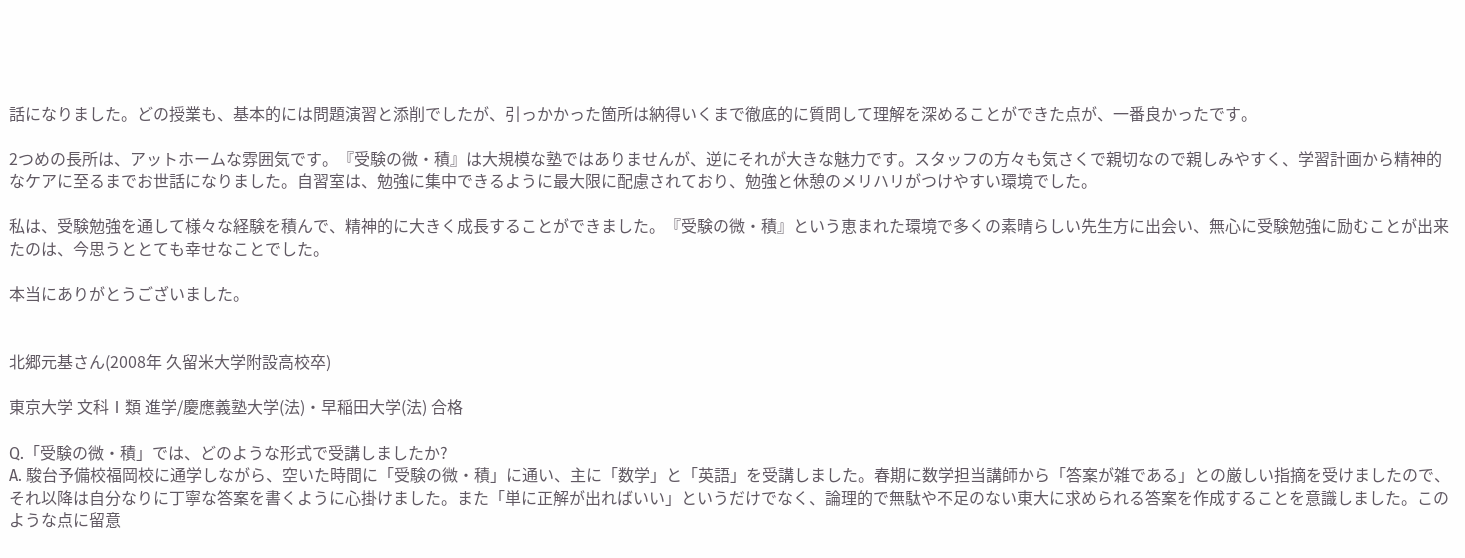話になりました。どの授業も、基本的には問題演習と添削でしたが、引っかかった箇所は納得いくまで徹底的に質問して理解を深めることができた点が、一番良かったです。

2つめの長所は、アットホームな雰囲気です。『受験の微・積』は大規模な塾ではありませんが、逆にそれが大きな魅力です。スタッフの方々も気さくで親切なので親しみやすく、学習計画から精神的なケアに至るまでお世話になりました。自習室は、勉強に集中できるように最大限に配慮されており、勉強と休憩のメリハリがつけやすい環境でした。

私は、受験勉強を通して様々な経験を積んで、精神的に大きく成長することができました。『受験の微・積』という恵まれた環境で多くの素晴らしい先生方に出会い、無心に受験勉強に励むことが出来たのは、今思うととても幸せなことでした。

本当にありがとうございました。


北郷元基さん(2008年 久留米大学附設高校卒)

東京大学 文科Ⅰ類 進学/慶應義塾大学(法)・早稲田大学(法) 合格

Q.「受験の微・積」では、どのような形式で受講しましたか?
A. 駿台予備校福岡校に通学しながら、空いた時間に「受験の微・積」に通い、主に「数学」と「英語」を受講しました。春期に数学担当講師から「答案が雑である」との厳しい指摘を受けましたので、それ以降は自分なりに丁寧な答案を書くように心掛けました。また「単に正解が出ればいい」というだけでなく、論理的で無駄や不足のない東大に求められる答案を作成することを意識しました。このような点に留意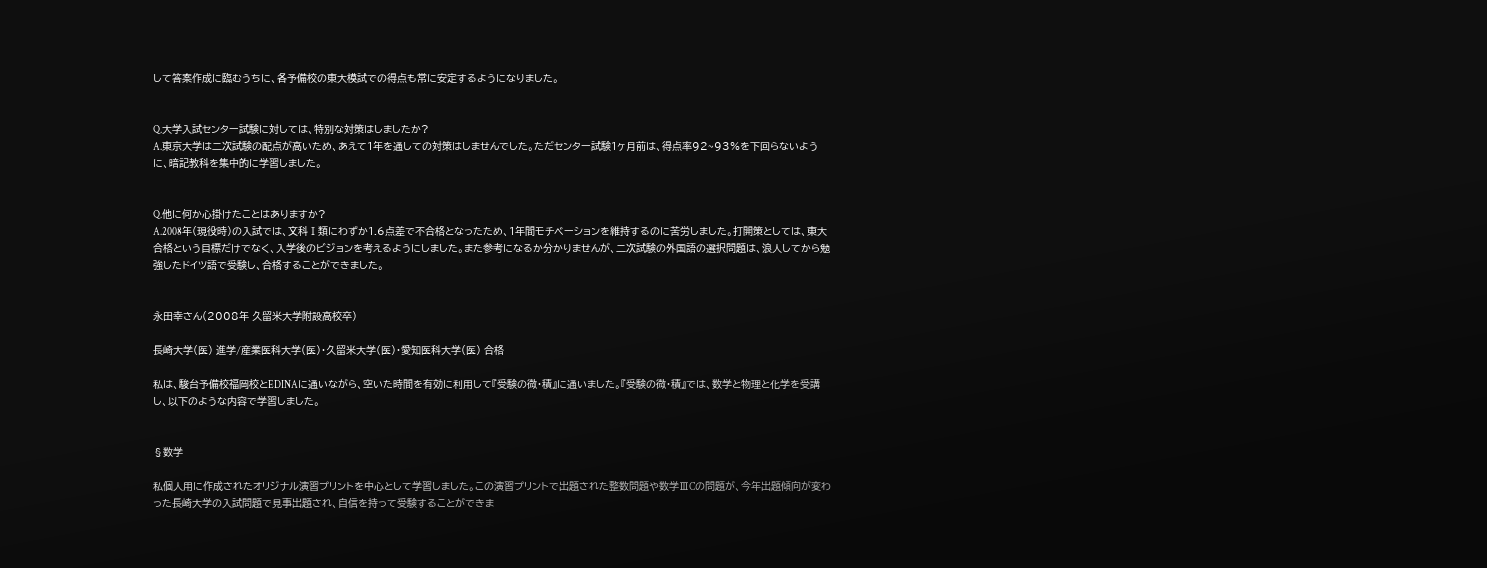して答案作成に臨むうちに、各予備校の東大模試での得点も常に安定するようになりました。


Q.大学入試センター試験に対しては、特別な対策はしましたか?
A.東京大学は二次試験の配点が高いため、あえて1年を通しての対策はしませんでした。ただセンター試験1ヶ月前は、得点率92~93%を下回らないように、暗記教科を集中的に学習しました。


Q.他に何か心掛けたことはありますか?
A.2008年(現役時)の入試では、文科Ⅰ類にわずか1.6点差で不合格となったため、1年間モチベーションを維持するのに苦労しました。打開策としては、東大合格という目標だけでなく、入学後のビジョンを考えるようにしました。また参考になるか分かりませんが、二次試験の外国語の選択問題は、浪人してから勉強したドイツ語で受験し、合格することができました。


永田幸さん(2008年 久留米大学附設高校卒)

長崎大学(医) 進学/産業医科大学(医)・久留米大学(医)・愛知医科大学(医) 合格

私は、駿台予備校福岡校とEDINAに通いながら、空いた時間を有効に利用して『受験の微・積』に通いました。『受験の微・積』では、数学と物理と化学を受講し、以下のような内容で学習しました。


§数学

私個人用に作成されたオリジナル演習プリントを中心として学習しました。この演習プリントで出題された整数問題や数学ⅢCの問題が、今年出題傾向が変わった長崎大学の入試問題で見事出題され、自信を持って受験することができま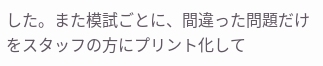した。また模試ごとに、間違った問題だけをスタッフの方にプリント化して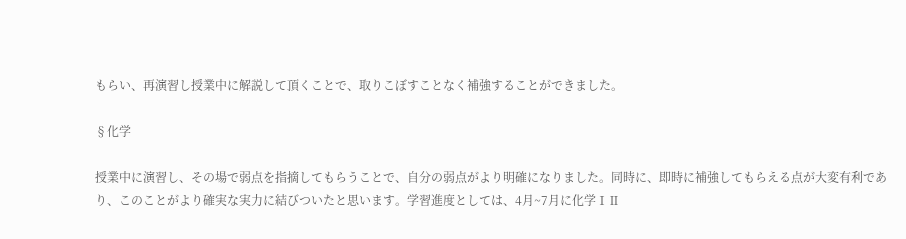もらい、再演習し授業中に解説して頂くことで、取りこぼすことなく補強することができました。

§化学

授業中に演習し、その場で弱点を指摘してもらうことで、自分の弱点がより明確になりました。同時に、即時に補強してもらえる点が大変有利であり、このことがより確実な実力に結びついたと思います。学習進度としては、4月~7月に化学ⅠⅡ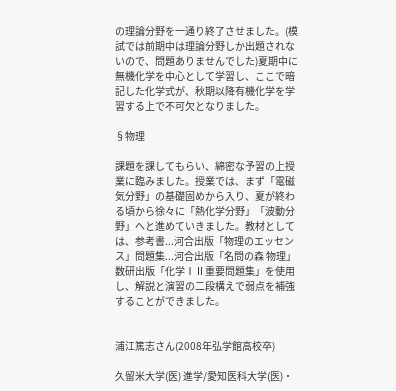の理論分野を一通り終了させました。(模試では前期中は理論分野しか出題されないので、問題ありませんでした)夏期中に無機化学を中心として学習し、ここで暗記した化学式が、秋期以降有機化学を学習する上で不可欠となりました。

§物理

課題を課してもらい、綿密な予習の上授業に臨みました。授業では、まず「電磁気分野」の基礎固めから入り、夏が終わる頃から徐々に「熱化学分野」「波動分野」へと進めていきました。教材としては、参考書...河合出版「物理のエッセンス」問題集...河合出版「名問の森 物理」数研出版「化学ⅠⅡ重要問題集」を使用し、解説と演習の二段構えで弱点を補強することができました。


浦江篤志さん(2008年弘学館高校卒)

久留米大学(医) 進学/愛知医科大学(医)・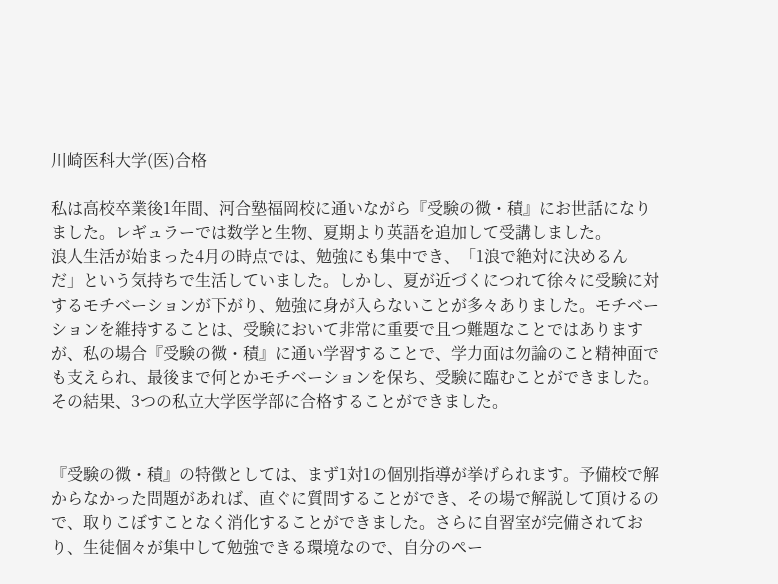川崎医科大学(医)合格

私は高校卒業後1年間、河合塾福岡校に通いながら『受験の微・積』にお世話になりました。レギュラーでは数学と生物、夏期より英語を追加して受講しました。
浪人生活が始まった4月の時点では、勉強にも集中でき、「1浪で絶対に決めるんだ」という気持ちで生活していました。しかし、夏が近づくにつれて徐々に受験に対するモチベーションが下がり、勉強に身が入らないことが多々ありました。モチベーションを維持することは、受験において非常に重要で且つ難題なことではありますが、私の場合『受験の微・積』に通い学習することで、学力面は勿論のこと精神面でも支えられ、最後まで何とかモチベーションを保ち、受験に臨むことができました。その結果、3つの私立大学医学部に合格することができました。


『受験の微・積』の特徴としては、まず1対1の個別指導が挙げられます。予備校で解からなかった問題があれば、直ぐに質問することができ、その場で解説して頂けるので、取りこぼすことなく消化することができました。さらに自習室が完備されており、生徒個々が集中して勉強できる環境なので、自分のペー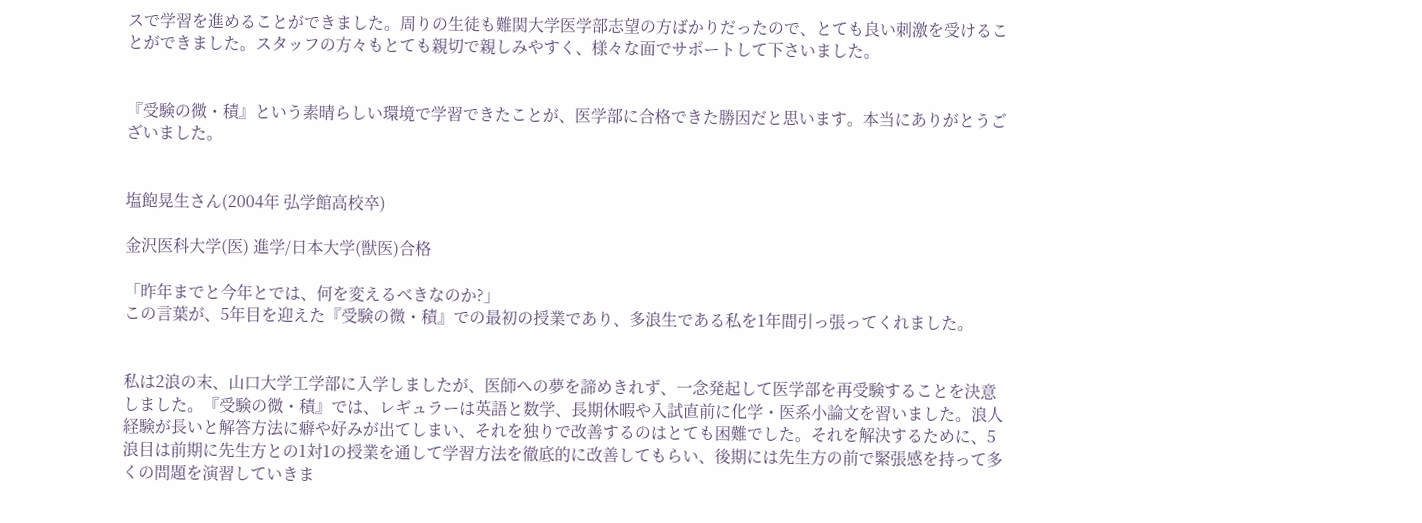スで学習を進めることができました。周りの生徒も難関大学医学部志望の方ばかりだったので、とても良い刺激を受けることができました。スタッフの方々もとても親切で親しみやすく、様々な面でサポートして下さいました。


『受験の微・積』という素晴らしい環境で学習できたことが、医学部に合格できた勝因だと思います。本当にありがとうございました。


塩飽晃生さん(2004年 弘学館高校卒)

金沢医科大学(医) 進学/日本大学(獣医)合格

「昨年までと今年とでは、何を変えるべきなのか?」
この言葉が、5年目を迎えた『受験の微・積』での最初の授業であり、多浪生である私を1年間引っ張ってくれました。


私は2浪の末、山口大学工学部に入学しましたが、医師への夢を諦めきれず、一念発起して医学部を再受験することを決意しました。『受験の微・積』では、レギュラーは英語と数学、長期休暇や入試直前に化学・医系小論文を習いました。浪人経験が長いと解答方法に癖や好みが出てしまい、それを独りで改善するのはとても困難でした。それを解決するために、5浪目は前期に先生方との1対1の授業を通して学習方法を徹底的に改善してもらい、後期には先生方の前で緊張感を持って多くの問題を演習していきま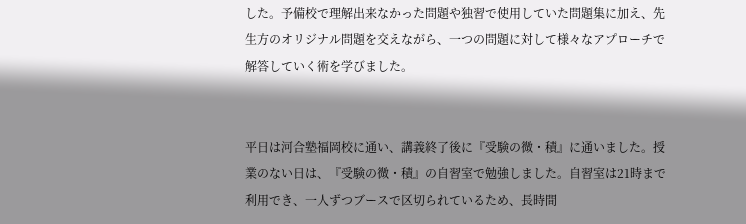した。予備校で理解出来なかった問題や独習で使用していた問題集に加え、先生方のオリジナル問題を交えながら、一つの問題に対して様々なアプローチで解答していく術を学びました。


平日は河合塾福岡校に通い、講義終了後に『受験の微・積』に通いました。授業のない日は、『受験の微・積』の自習室で勉強しました。自習室は21時まで利用でき、一人ずつブースで区切られているため、長時間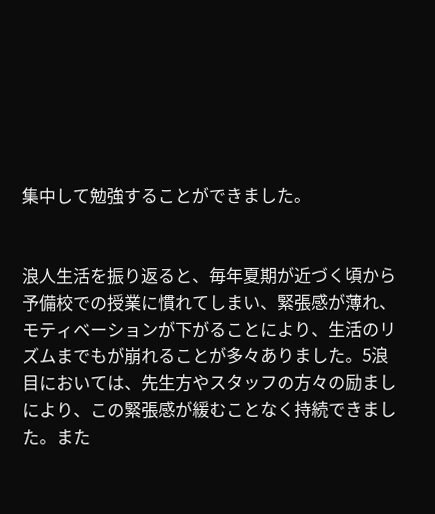集中して勉強することができました。


浪人生活を振り返ると、毎年夏期が近づく頃から予備校での授業に慣れてしまい、緊張感が薄れ、モティベーションが下がることにより、生活のリズムまでもが崩れることが多々ありました。5浪目においては、先生方やスタッフの方々の励ましにより、この緊張感が緩むことなく持続できました。また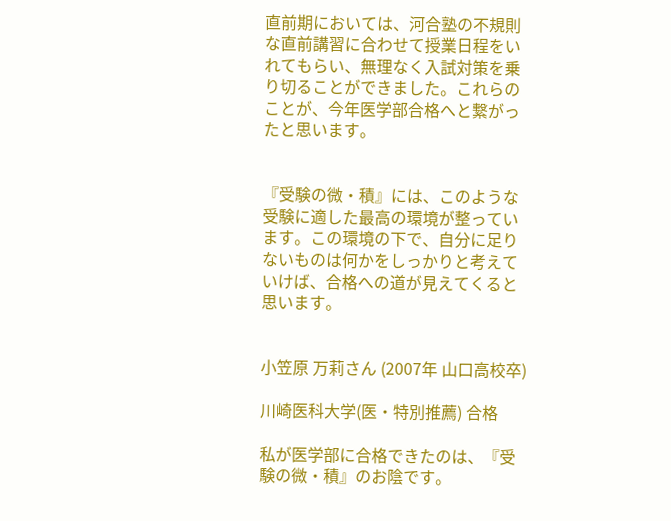直前期においては、河合塾の不規則な直前講習に合わせて授業日程をいれてもらい、無理なく入試対策を乗り切ることができました。これらのことが、今年医学部合格へと繋がったと思います。


『受験の微・積』には、このような受験に適した最高の環境が整っています。この環境の下で、自分に足りないものは何かをしっかりと考えていけば、合格への道が見えてくると思います。


小笠原 万莉さん (2007年 山口高校卒)

川崎医科大学(医・特別推薦) 合格

私が医学部に合格できたのは、『受験の微・積』のお陰です。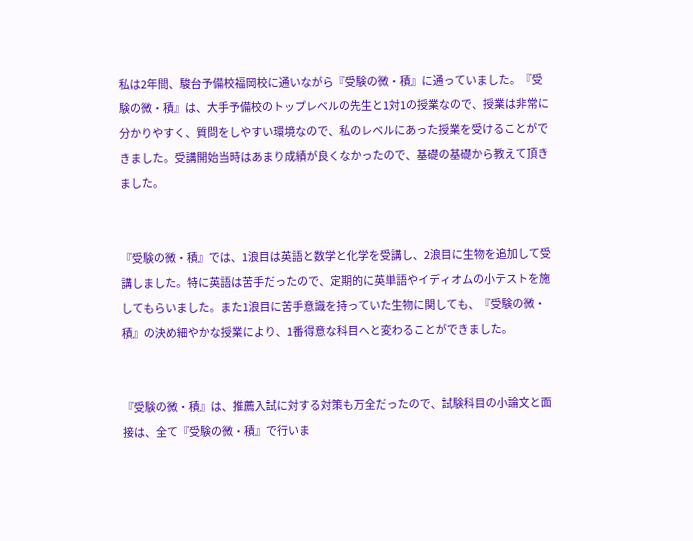私は2年間、駿台予備校福岡校に通いながら『受験の微・積』に通っていました。『受験の微・積』は、大手予備校のトップレベルの先生と1対1の授業なので、授業は非常に分かりやすく、質問をしやすい環境なので、私のレベルにあった授業を受けることができました。受講開始当時はあまり成績が良くなかったので、基礎の基礎から教えて頂きました。


『受験の微・積』では、1浪目は英語と数学と化学を受講し、2浪目に生物を追加して受講しました。特に英語は苦手だったので、定期的に英単語やイディオムの小テストを施してもらいました。また1浪目に苦手意識を持っていた生物に関しても、『受験の微・積』の決め細やかな授業により、1番得意な科目へと変わることができました。


『受験の微・積』は、推薦入試に対する対策も万全だったので、試験科目の小論文と面接は、全て『受験の微・積』で行いま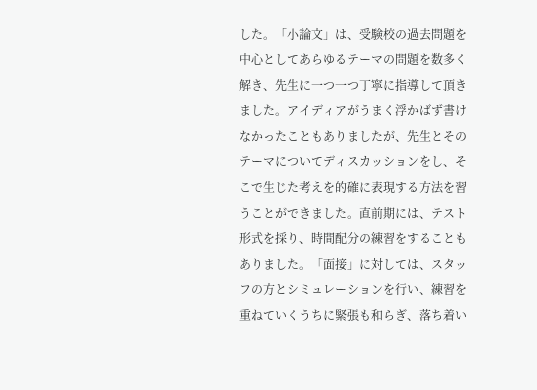した。「小論文」は、受験校の過去問題を中心としてあらゆるテーマの問題を数多く解き、先生に一つ一つ丁寧に指導して頂きました。アイディアがうまく浮かばず書けなかったこともありましたが、先生とそのテーマについてディスカッションをし、そこで生じた考えを的確に表現する方法を習うことができました。直前期には、テスト形式を採り、時間配分の練習をすることもありました。「面接」に対しては、スタッフの方とシミュレーションを行い、練習を重ねていくうちに緊張も和らぎ、落ち着い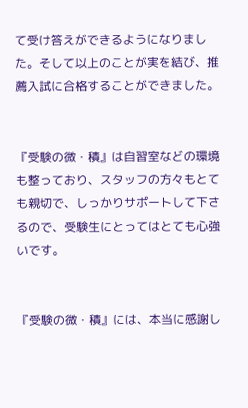て受け答えができるようになりました。そして以上のことが実を結び、推薦入試に合格することができました。


『受験の微・積』は自習室などの環境も整っており、スタッフの方々もとても親切で、しっかりサポートして下さるので、受験生にとってはとても心強いです。


『受験の微・積』には、本当に感謝し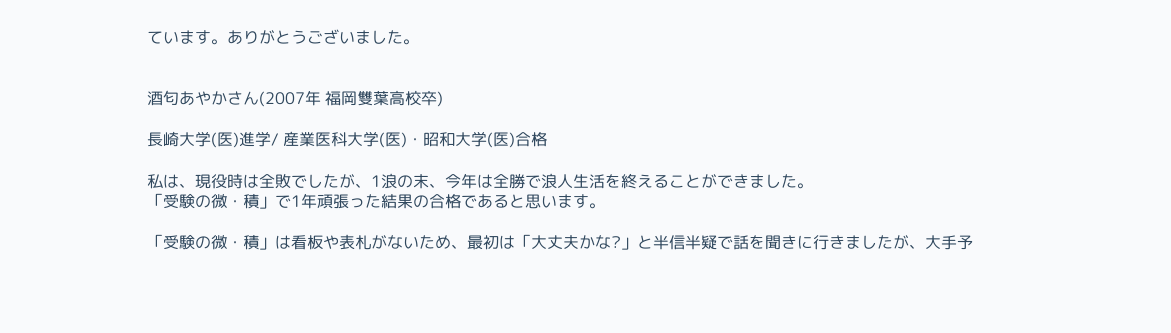ています。ありがとうございました。


酒匂あやかさん(2007年 福岡雙葉高校卒)

長崎大学(医)進学/ 産業医科大学(医)・昭和大学(医)合格

私は、現役時は全敗でしたが、1浪の末、今年は全勝で浪人生活を終えることができました。
「受験の微・積」で1年頑張った結果の合格であると思います。

「受験の微・積」は看板や表札がないため、最初は「大丈夫かな?」と半信半疑で話を聞きに行きましたが、大手予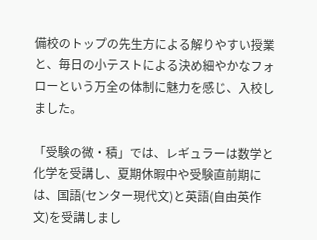備校のトップの先生方による解りやすい授業と、毎日の小テストによる決め細やかなフォローという万全の体制に魅力を感じ、入校しました。

「受験の微・積」では、レギュラーは数学と化学を受講し、夏期休暇中や受験直前期には、国語(センター現代文)と英語(自由英作文)を受講しまし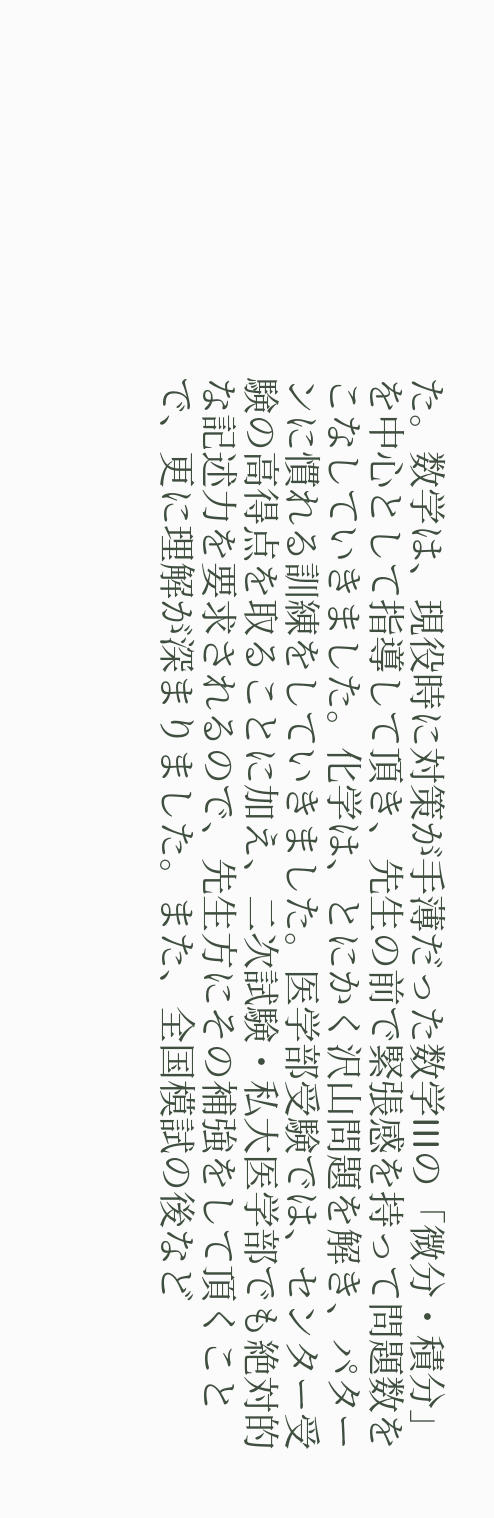た。数学は、現役時に対策が手薄だった数学IIIの「微分・積分」を中心として指導して頂き、先生の前で緊張感を持って問題数をこなしていきました。化学は、とにかく沢山問題を解き、パターンに慣れる訓練をしていきました。医学部受験では、センター受験の高得点を取ることに加え、二次試験・私大医学部でも絶対的な記述力を要求されるので、先生方にその補強をして頂くことで、更に理解が深まりました。また、全国模試の後など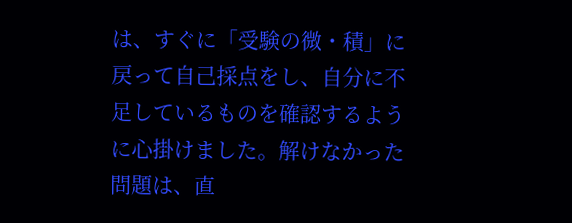は、すぐに「受験の微・積」に戻って自己採点をし、自分に不足しているものを確認するように心掛けました。解けなかった問題は、直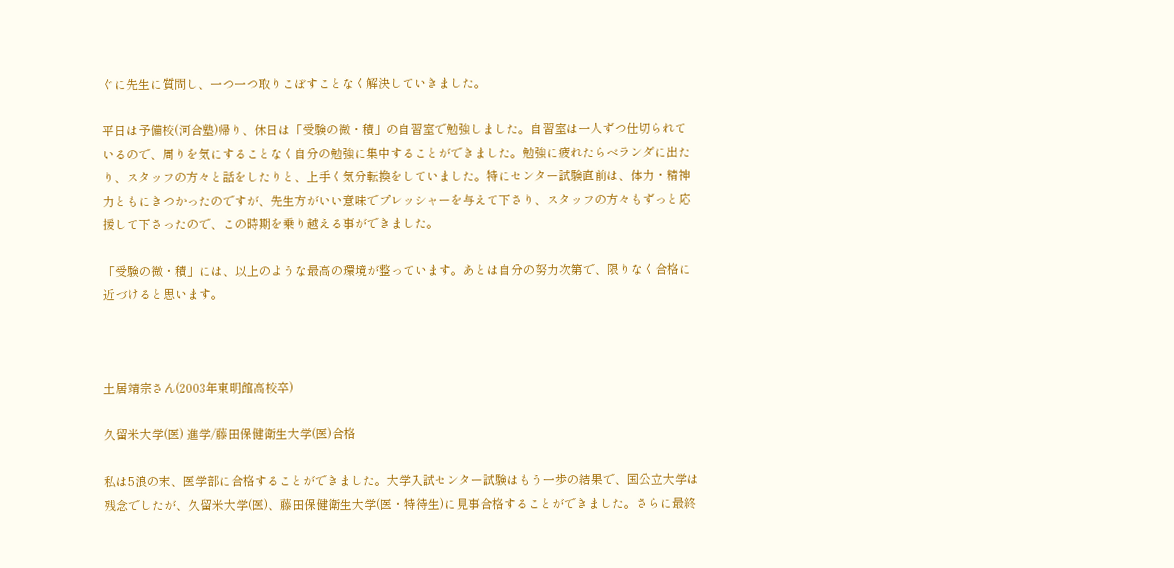ぐに先生に質問し、一つ一つ取りこぼすことなく解決していきました。

平日は予備校(河合塾)帰り、休日は「受験の微・積」の自習室で勉強しました。自習室は一人ずつ仕切られているので、周りを気にすることなく自分の勉強に集中することができました。勉強に疲れたらベランダに出たり、スタッフの方々と話をしたりと、上手く気分転換をしていました。特にセンター試験直前は、体力・精神力ともにきつかったのですが、先生方がいい意味でプレッシャーを与えて下さり、スタッフの方々もずっと応援して下さったので、この時期を乗り越える事ができました。

「受験の微・積」には、以上のような最高の環境が整っています。あとは自分の努力次第で、限りなく合格に近づけると思います。



土居靖宗さん(2003年東明館高校卒)

久留米大学(医) 進学/藤田保健衛生大学(医)合格

私は5浪の末、医学部に合格することができました。大学入試センター試験はもう一歩の結果で、国公立大学は残念でしたが、久留米大学(医)、藤田保健衛生大学(医・特待生)に見事合格することができました。さらに最終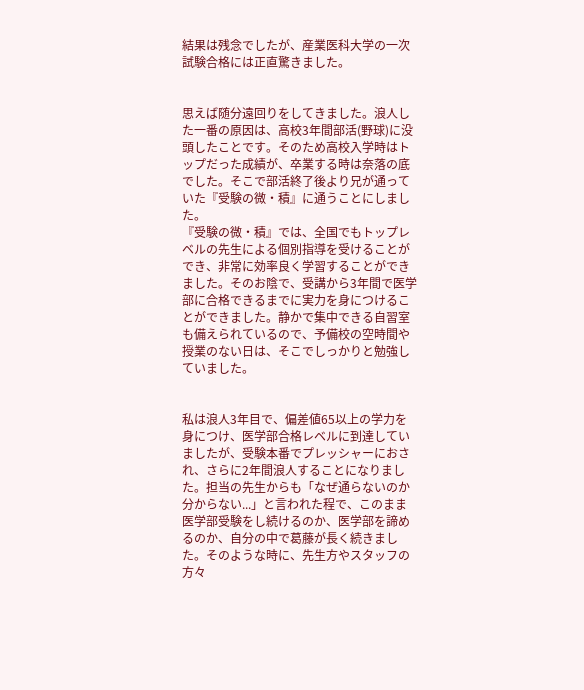結果は残念でしたが、産業医科大学の一次試験合格には正直驚きました。


思えば随分遠回りをしてきました。浪人した一番の原因は、高校3年間部活(野球)に没頭したことです。そのため高校入学時はトップだった成績が、卒業する時は奈落の底でした。そこで部活終了後より兄が通っていた『受験の微・積』に通うことにしました。
『受験の微・積』では、全国でもトップレベルの先生による個別指導を受けることができ、非常に効率良く学習することができました。そのお陰で、受講から3年間で医学部に合格できるまでに実力を身につけることができました。静かで集中できる自習室も備えられているので、予備校の空時間や授業のない日は、そこでしっかりと勉強していました。


私は浪人3年目で、偏差値65以上の学力を身につけ、医学部合格レベルに到達していましたが、受験本番でプレッシャーにおされ、さらに2年間浪人することになりました。担当の先生からも「なぜ通らないのか分からない...」と言われた程で、このまま医学部受験をし続けるのか、医学部を諦めるのか、自分の中で葛藤が長く続きました。そのような時に、先生方やスタッフの方々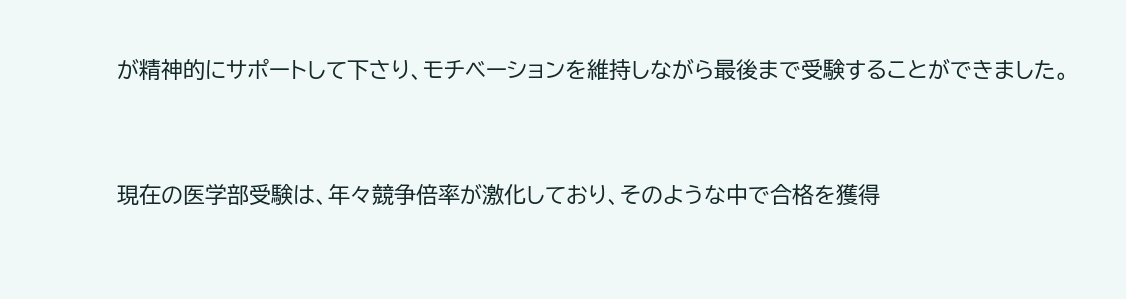が精神的にサポートして下さり、モチベーションを維持しながら最後まで受験することができました。


現在の医学部受験は、年々競争倍率が激化しており、そのような中で合格を獲得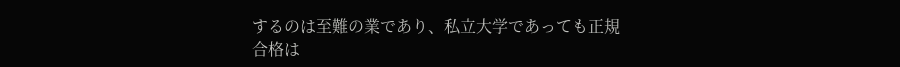するのは至難の業であり、私立大学であっても正規合格は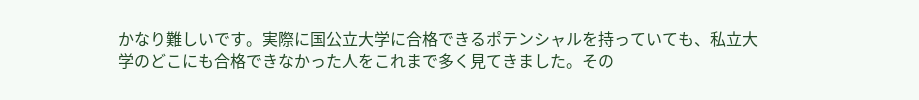かなり難しいです。実際に国公立大学に合格できるポテンシャルを持っていても、私立大学のどこにも合格できなかった人をこれまで多く見てきました。その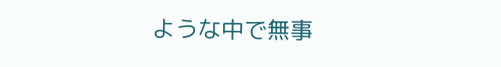ような中で無事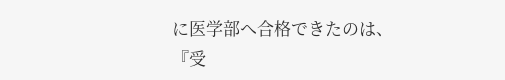に医学部へ合格できたのは、『受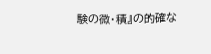験の微・積』の的確な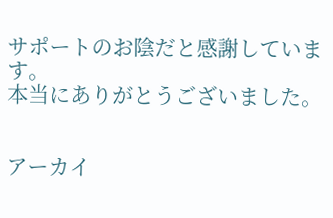サポートのお陰だと感謝しています。
本当にありがとうございました。


アーカイ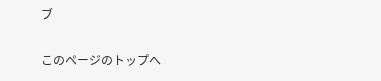ブ

このページのトップへ